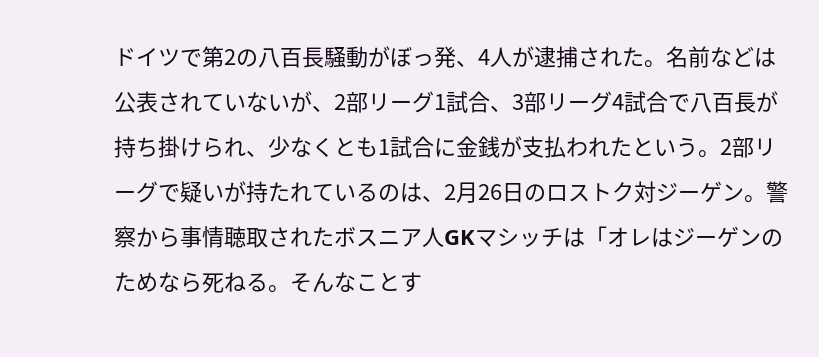ドイツで第2の八百長騒動がぼっ発、4人が逮捕された。名前などは公表されていないが、2部リーグ1試合、3部リーグ4試合で八百長が持ち掛けられ、少なくとも1試合に金銭が支払われたという。2部リーグで疑いが持たれているのは、2月26日のロストク対ジーゲン。警察から事情聴取されたボスニア人GKマシッチは「オレはジーゲンのためなら死ねる。そんなことす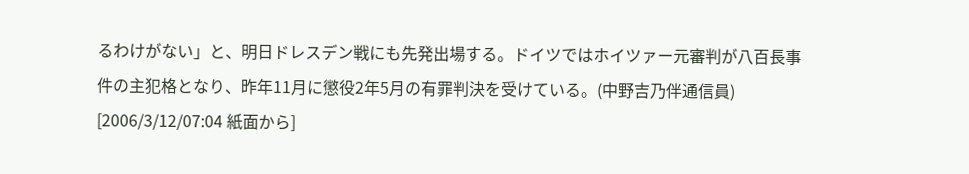るわけがない」と、明日ドレスデン戦にも先発出場する。ドイツではホイツァー元審判が八百長事件の主犯格となり、昨年11月に懲役2年5月の有罪判決を受けている。(中野吉乃伴通信員)
[2006/3/12/07:04 紙面から]